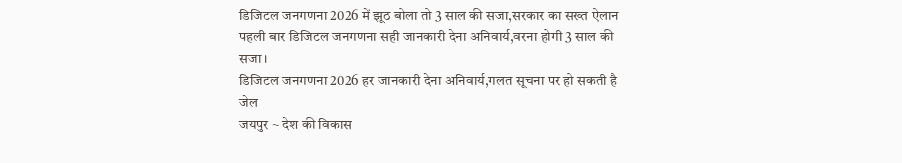डिजिटल जनगणना 2026 में झूठ बोला तो 3 साल की सजा,सरकार का सख्त ऐलान
पहली बार डिजिटल जनगणना सही जानकारी देना अनिवार्य,वरना होगी 3 साल की सजा।
डिजिटल जनगणना 2026 हर जानकारी देना अनिवार्य,गलत सूचना पर हो सकती है जेल
जयपुर ~ देश की विकास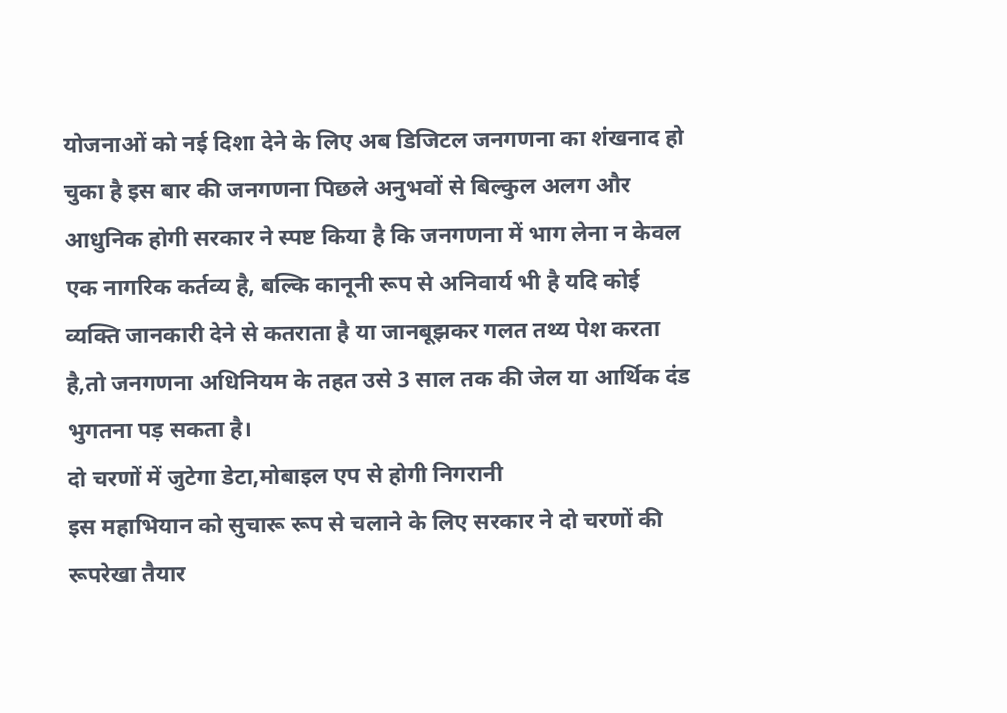योजनाओं को नई दिशा देने के लिए अब डिजिटल जनगणना का शंखनाद हो चुका है इस बार की जनगणना पिछले अनुभवों से बिल्कुल अलग और आधुनिक होगी सरकार ने स्पष्ट किया है कि जनगणना में भाग लेना न केवल एक नागरिक कर्तव्य है, बल्कि कानूनी रूप से अनिवार्य भी है यदि कोई व्यक्ति जानकारी देने से कतराता है या जानबूझकर गलत तथ्य पेश करता है,तो जनगणना अधिनियम के तहत उसे 3 साल तक की जेल या आर्थिक दंड भुगतना पड़ सकता है।
दो चरणों में जुटेगा डेटा,मोबाइल एप से होगी निगरानी
इस महाभियान को सुचारू रूप से चलाने के लिए सरकार ने दो चरणों की रूपरेखा तैयार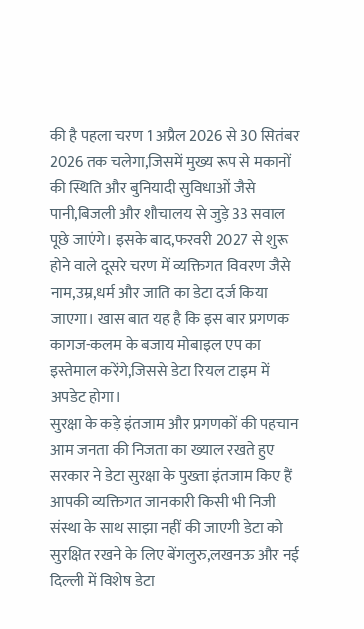की है पहला चरण 1 अप्रैल 2026 से 30 सितंबर 2026 तक चलेगा,जिसमें मुख्य रूप से मकानों की स्थिति और बुनियादी सुविधाओं जैसे पानी,बिजली और शौचालय से जुड़े 33 सवाल पूछे जाएंगे। इसके बाद,फरवरी 2027 से शुरू होने वाले दूसरे चरण में व्यक्तिगत विवरण जैसे नाम,उम्र,धर्म और जाति का डेटा दर्ज किया जाएगा। खास बात यह है कि इस बार प्रगणक कागज-कलम के बजाय मोबाइल एप का इस्तेमाल करेंगे,जिससे डेटा रियल टाइम में अपडेट होगा।
सुरक्षा के कड़े इंतजाम और प्रगणकों की पहचान
आम जनता की निजता का ख्याल रखते हुए सरकार ने डेटा सुरक्षा के पुख्ता इंतजाम किए हैं आपकी व्यक्तिगत जानकारी किसी भी निजी संस्था के साथ साझा नहीं की जाएगी डेटा को सुरक्षित रखने के लिए बेंगलुरु,लखनऊ और नई दिल्ली में विशेष डेटा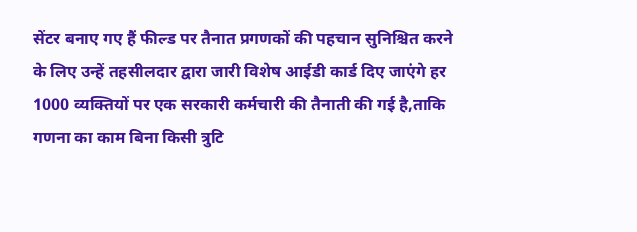सेंटर बनाए गए हैं फील्ड पर तैनात प्रगणकों की पहचान सुनिश्चित करने के लिए उन्हें तहसीलदार द्वारा जारी विशेष आईडी कार्ड दिए जाएंगे हर 1000 व्यक्तियों पर एक सरकारी कर्मचारी की तैनाती की गई है,ताकि गणना का काम बिना किसी त्रुटि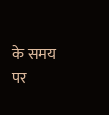के समय पर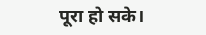पूरा हो सके।